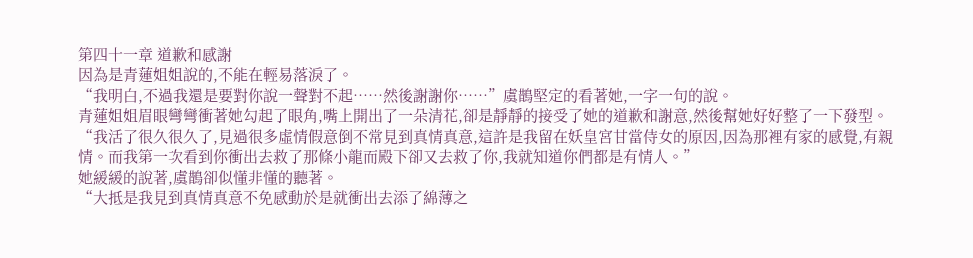第四十一章 道歉和感謝
因為是青蓮姐姐說的,不能在輕易落淚了。
“我明白,不過我還是要對你說一聲對不起……然後謝謝你……”虞鵲堅定的看著她,一字一句的說。
青蓮姐姐眉眼彎彎衝著她勾起了眼角,嘴上開出了一朵清花,卻是靜靜的接受了她的道歉和謝意,然後幫她好好整了一下發型。
“我活了很久很久了,見過很多虛情假意倒不常見到真情真意,這許是我留在妖皇宮甘當侍女的原因,因為那裡有家的感覺,有親情。而我第一次看到你衝出去救了那條小龍而殿下卻又去救了你,我就知道你們都是有情人。”
她緩緩的說著,虞鵲卻似懂非懂的聽著。
“大抵是我見到真情真意不免感動於是就衝出去添了綿薄之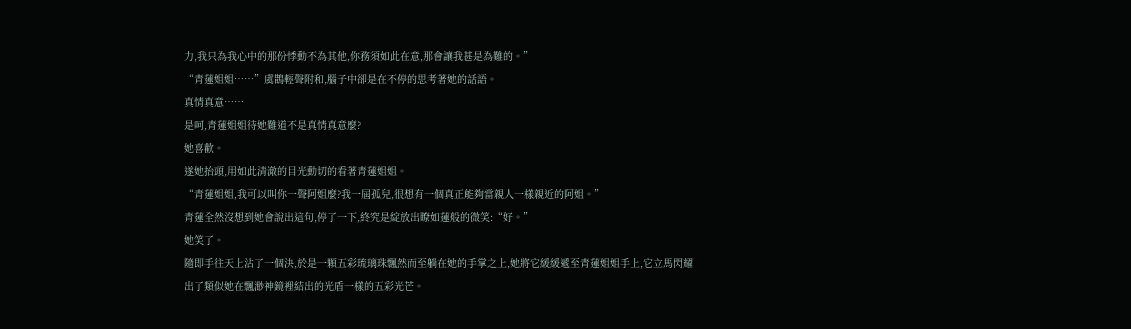力,我只為我心中的那份悸動不為其他,你務須如此在意,那會讓我甚是為難的。”
“青蓮姐姐……”虞鵲輕聲附和,腦子中卻是在不停的思考著她的話語。
真情真意……
是呵,青蓮姐姐待她難道不是真情真意麼?
她喜歡。
遂她抬頭,用如此清澈的目光動切的看著青蓮姐姐。
“青蓮姐姐,我可以叫你一聲阿姐麼?我一屆孤兒,很想有一個真正能夠當親人一樣親近的阿姐。”
青蓮全然沒想到她會說出這句,停了一下,終究是綻放出瞭如蓮般的微笑:“好。”
她笑了。
隨即手往天上沾了一個決,於是一顆五彩琉璃珠飄然而至躺在她的手掌之上,她將它緩緩遞至青蓮姐姐手上,它立馬閃耀出了類似她在飄渺神鏡裡結出的光盾一樣的五彩光芒。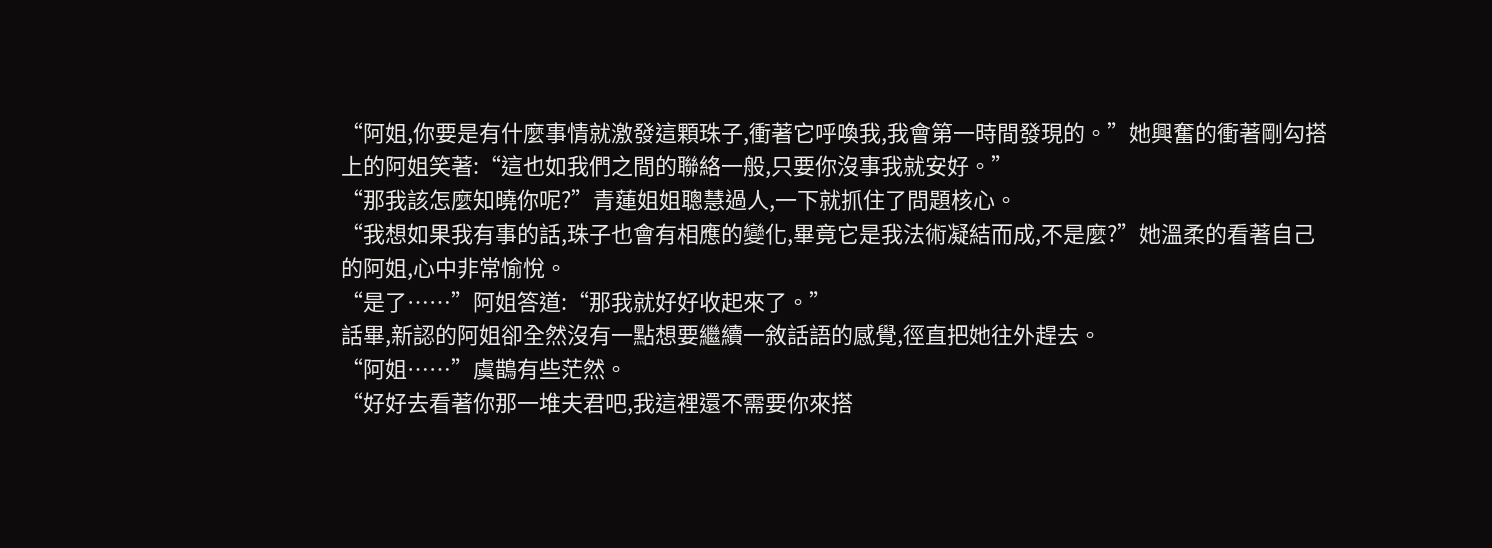“阿姐,你要是有什麼事情就激發這顆珠子,衝著它呼喚我,我會第一時間發現的。”她興奮的衝著剛勾搭上的阿姐笑著:“這也如我們之間的聯絡一般,只要你沒事我就安好。”
“那我該怎麼知曉你呢?”青蓮姐姐聰慧過人,一下就抓住了問題核心。
“我想如果我有事的話,珠子也會有相應的變化,畢竟它是我法術凝結而成,不是麼?”她溫柔的看著自己的阿姐,心中非常愉悅。
“是了……”阿姐答道:“那我就好好收起來了。”
話畢,新認的阿姐卻全然沒有一點想要繼續一敘話語的感覺,徑直把她往外趕去。
“阿姐……”虞鵲有些茫然。
“好好去看著你那一堆夫君吧,我這裡還不需要你來搭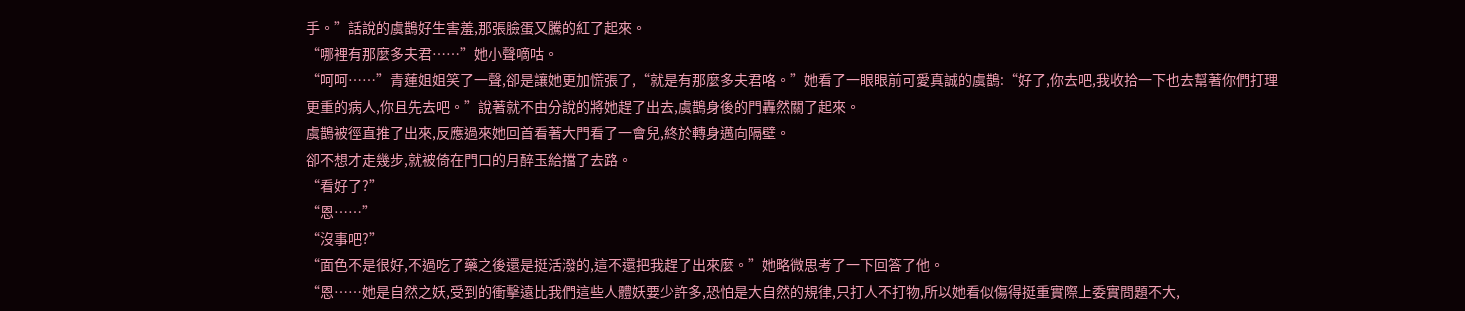手。”話說的虞鵲好生害羞,那張臉蛋又騰的紅了起來。
“哪裡有那麼多夫君……”她小聲嘀咕。
“呵呵……”青蓮姐姐笑了一聲,卻是讓她更加慌張了,“就是有那麼多夫君咯。”她看了一眼眼前可愛真誠的虞鵲:“好了,你去吧,我收拾一下也去幫著你們打理更重的病人,你且先去吧。”說著就不由分說的將她趕了出去,虞鵲身後的門轟然關了起來。
虞鵲被徑直推了出來,反應過來她回首看著大門看了一會兒,終於轉身邁向隔壁。
卻不想才走幾步,就被倚在門口的月醉玉給擋了去路。
“看好了?”
“恩……”
“沒事吧?”
“面色不是很好,不過吃了藥之後還是挺活潑的,這不還把我趕了出來麼。”她略微思考了一下回答了他。
“恩……她是自然之妖,受到的衝擊遠比我們這些人體妖要少許多,恐怕是大自然的規律,只打人不打物,所以她看似傷得挺重實際上委實問題不大,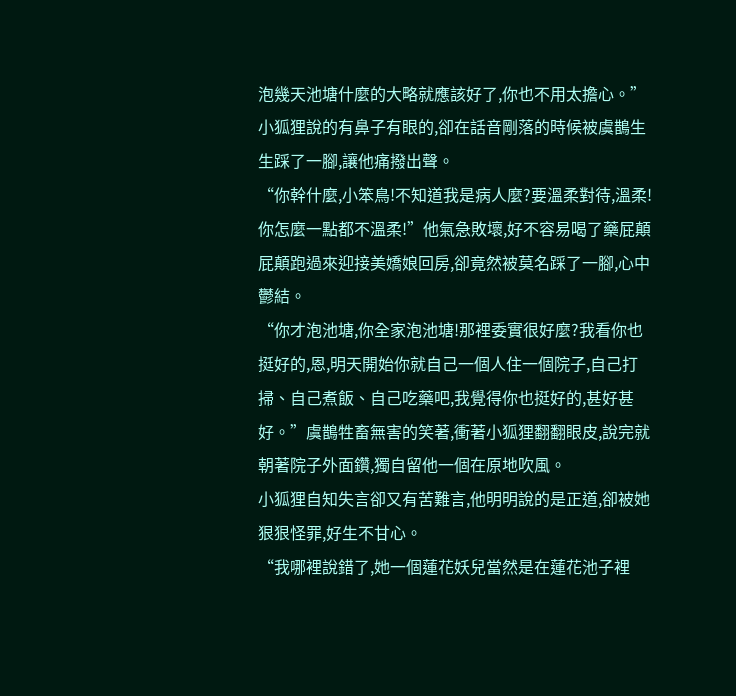泡幾天池塘什麼的大略就應該好了,你也不用太擔心。”
小狐狸說的有鼻子有眼的,卻在話音剛落的時候被虞鵲生生踩了一腳,讓他痛撥出聲。
“你幹什麼,小笨鳥!不知道我是病人麼?要溫柔對待,溫柔!你怎麼一點都不溫柔!”他氣急敗壞,好不容易喝了藥屁顛屁顛跑過來迎接美嬌娘回房,卻竟然被莫名踩了一腳,心中鬱結。
“你才泡池塘,你全家泡池塘!那裡委實很好麼?我看你也挺好的,恩,明天開始你就自己一個人住一個院子,自己打掃、自己煮飯、自己吃藥吧,我覺得你也挺好的,甚好甚好。”虞鵲牲畜無害的笑著,衝著小狐狸翻翻眼皮,說完就朝著院子外面鑽,獨自留他一個在原地吹風。
小狐狸自知失言卻又有苦難言,他明明說的是正道,卻被她狠狠怪罪,好生不甘心。
“我哪裡說錯了,她一個蓮花妖兒當然是在蓮花池子裡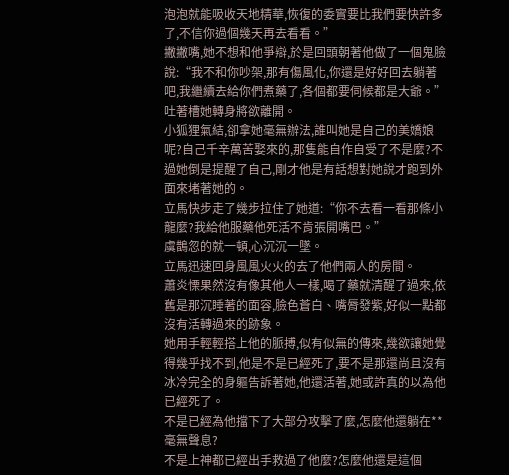泡泡就能吸收天地精華,恢復的委實要比我們要快許多了,不信你過個幾天再去看看。”
撇撇嘴,她不想和他爭辯,於是回頭朝著他做了一個鬼臉說:“我不和你吵架,那有傷風化,你還是好好回去躺著吧,我繼續去給你們煮藥了,各個都要伺候都是大爺。”吐著槽她轉身將欲離開。
小狐狸氣結,卻拿她毫無辦法,誰叫她是自己的美嬌娘呢?自己千辛萬苦娶來的,那隻能自作自受了不是麼?不過她倒是提醒了自己,剛才他是有話想對她說才跑到外面來堵著她的。
立馬快步走了幾步拉住了她道:“你不去看一看那條小龍麼?我給他服藥他死活不肯張開嘴巴。”
虞鵲忽的就一頓,心沉沉一墜。
立馬迅速回身風風火火的去了他們兩人的房間。
蕭炎慄果然沒有像其他人一樣,喝了藥就清醒了過來,依舊是那沉睡著的面容,臉色蒼白、嘴脣發紫,好似一點都沒有活轉過來的跡象。
她用手輕輕搭上他的脈搏,似有似無的傳來,幾欲讓她覺得幾乎找不到,他是不是已經死了,要不是那還尚且沒有冰冷完全的身軀告訴著她,他還活著,她或許真的以為他已經死了。
不是已經為他擋下了大部分攻擊了麼,怎麼他還躺在**毫無聲息?
不是上神都已經出手救過了他麼?怎麼他還是這個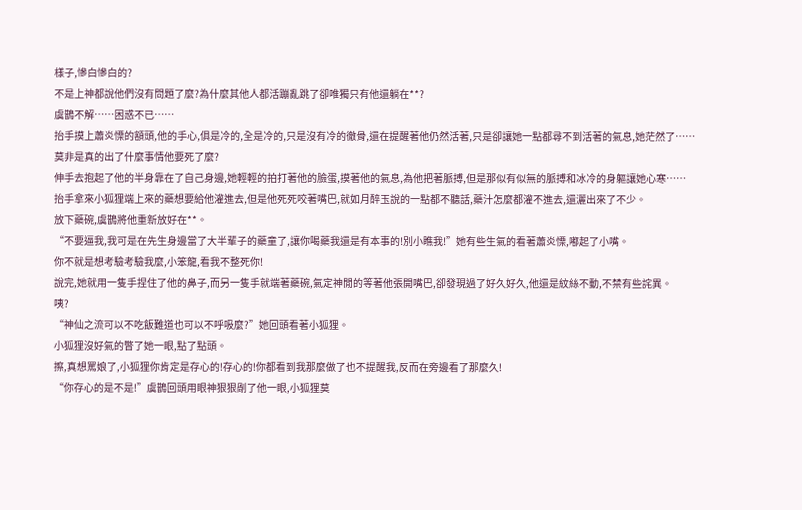樣子,慘白慘白的?
不是上神都說他們沒有問題了麼?為什麼其他人都活蹦亂跳了卻唯獨只有他還躺在**?
虞鵲不解……困惑不已……
抬手摸上蕭炎慄的額頭,他的手心,俱是冷的,全是冷的,只是沒有冷的徹骨,還在提醒著他仍然活著,只是卻讓她一點都尋不到活著的氣息,她茫然了……
莫非是真的出了什麼事情他要死了麼?
伸手去抱起了他的半身靠在了自己身邊,她輕輕的拍打著他的臉蛋,摸著他的氣息,為他把著脈搏,但是那似有似無的脈搏和冰冷的身軀讓她心寒……
抬手拿來小狐狸端上來的藥想要給他灌進去,但是他死死咬著嘴巴,就如月醉玉說的一點都不聽話,藥汁怎麼都灌不進去,還灑出來了不少。
放下藥碗,虞鵲將他重新放好在**。
“不要逼我,我可是在先生身邊當了大半輩子的藥童了,讓你喝藥我還是有本事的!別小瞧我!”她有些生氣的看著蕭炎慄,嘟起了小嘴。
你不就是想考驗考驗我麼,小笨龍,看我不整死你!
說完,她就用一隻手捏住了他的鼻子,而另一隻手就端著藥碗,氣定神閒的等著他張開嘴巴,卻發現過了好久好久,他還是紋絲不動,不禁有些詫異。
咦?
“神仙之流可以不吃飯難道也可以不呼吸麼?”她回頭看著小狐狸。
小狐狸沒好氣的瞥了她一眼,點了點頭。
擦,真想罵娘了,小狐狸你肯定是存心的!存心的!你都看到我那麼做了也不提醒我,反而在旁邊看了那麼久!
“你存心的是不是!”虞鵲回頭用眼神狠狠剮了他一眼,小狐狸莫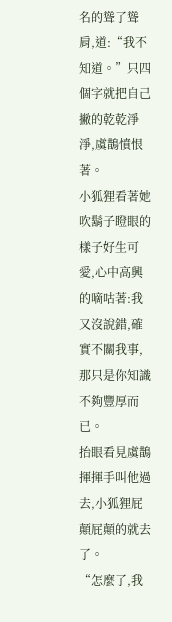名的聳了聳肩,道:“我不知道。”只四個字就把自己撇的乾乾淨淨,虞鵲憤恨著。
小狐狸看著她吹鬍子瞪眼的樣子好生可愛,心中高興的嘀咕著:我又沒說錯,確實不關我事,那只是你知識不夠豐厚而已。
抬眼看見虞鵲揮揮手叫他過去,小狐狸屁顛屁顛的就去了。
“怎麼了,我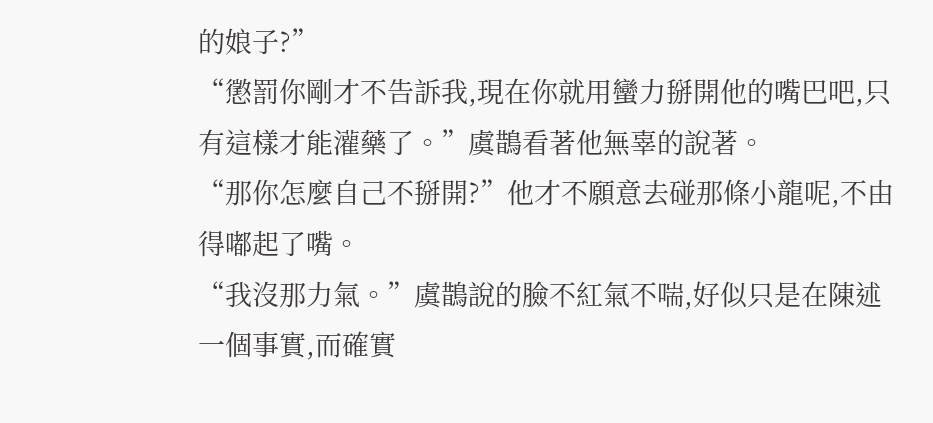的娘子?”
“懲罰你剛才不告訴我,現在你就用蠻力掰開他的嘴巴吧,只有這樣才能灌藥了。”虞鵲看著他無辜的說著。
“那你怎麼自己不掰開?”他才不願意去碰那條小龍呢,不由得嘟起了嘴。
“我沒那力氣。”虞鵲說的臉不紅氣不喘,好似只是在陳述一個事實,而確實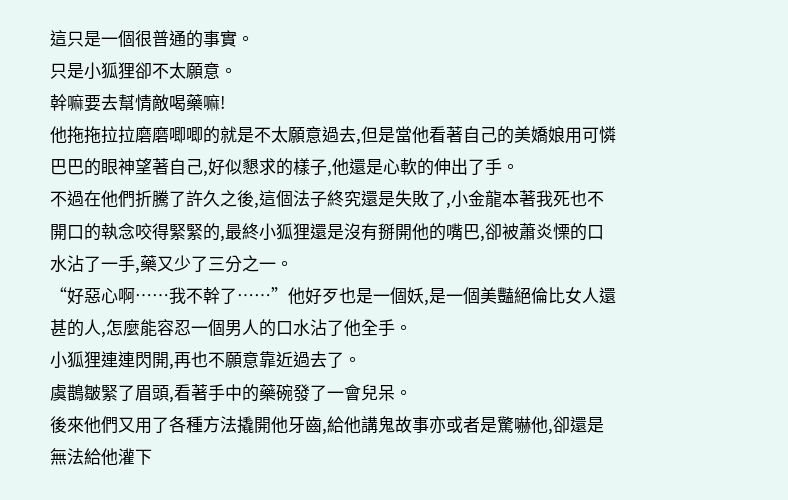這只是一個很普通的事實。
只是小狐狸卻不太願意。
幹嘛要去幫情敵喝藥嘛!
他拖拖拉拉磨磨唧唧的就是不太願意過去,但是當他看著自己的美嬌娘用可憐巴巴的眼神望著自己,好似懇求的樣子,他還是心軟的伸出了手。
不過在他們折騰了許久之後,這個法子終究還是失敗了,小金龍本著我死也不開口的執念咬得緊緊的,最終小狐狸還是沒有掰開他的嘴巴,卻被蕭炎慄的口水沾了一手,藥又少了三分之一。
“好惡心啊……我不幹了……”他好歹也是一個妖,是一個美豔絕倫比女人還甚的人,怎麼能容忍一個男人的口水沾了他全手。
小狐狸連連閃開,再也不願意靠近過去了。
虞鵲皺緊了眉頭,看著手中的藥碗發了一會兒呆。
後來他們又用了各種方法撬開他牙齒,給他講鬼故事亦或者是驚嚇他,卻還是無法給他灌下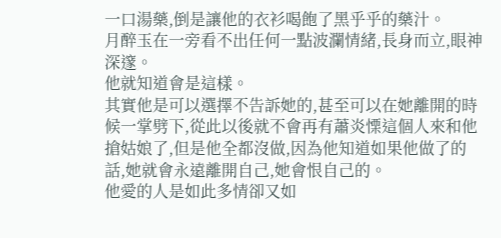一口湯藥,倒是讓他的衣衫喝飽了黑乎乎的藥汁。
月醉玉在一旁看不出任何一點波瀾情緒,長身而立,眼神深邃。
他就知道會是這樣。
其實他是可以選擇不告訴她的,甚至可以在她離開的時候一掌劈下,從此以後就不會再有蕭炎慄這個人來和他搶姑娘了,但是他全都沒做,因為他知道如果他做了的話,她就會永遠離開自己,她會恨自己的。
他愛的人是如此多情卻又如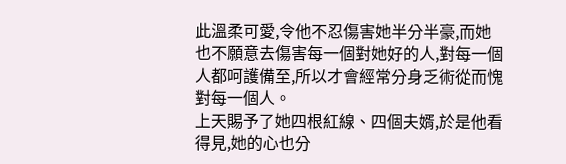此溫柔可愛,令他不忍傷害她半分半豪,而她也不願意去傷害每一個對她好的人,對每一個人都呵護備至,所以才會經常分身乏術從而愧對每一個人。
上天賜予了她四根紅線、四個夫婿,於是他看得見,她的心也分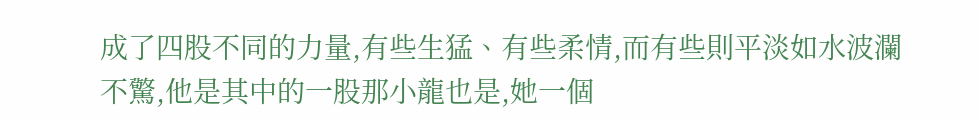成了四股不同的力量,有些生猛、有些柔情,而有些則平淡如水波瀾不驚,他是其中的一股那小龍也是,她一個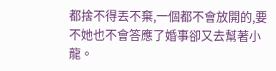都捨不得丟不棄,一個都不會放開的,要不她也不會答應了婚事卻又去幫著小龍。